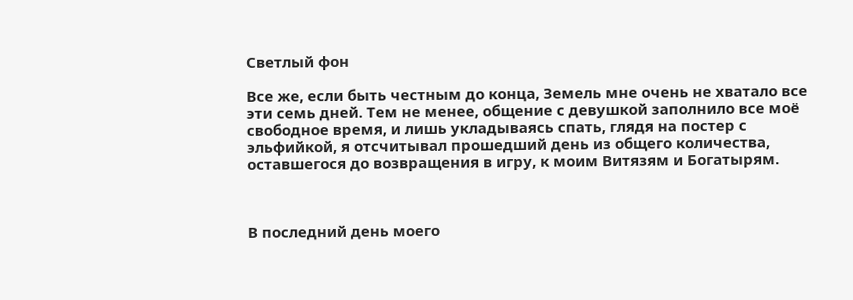Светлый фон

Все же, если быть честным до конца, Земель мне очень не хватало все эти семь дней. Тем не менее, общение с девушкой заполнило все моё свободное время, и лишь укладываясь спать, глядя на постер с эльфийкой, я отсчитывал прошедший день из общего количества, оставшегося до возвращения в игру, к моим Витязям и Богатырям.



В последний день моего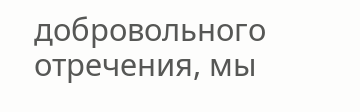добровольного отречения, мы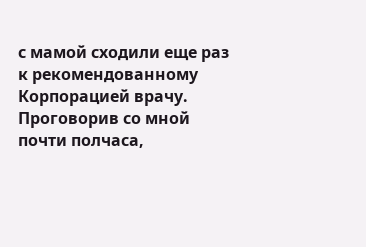с мамой сходили еще раз к рекомендованному Корпорацией врачу. Проговорив со мной почти полчаса,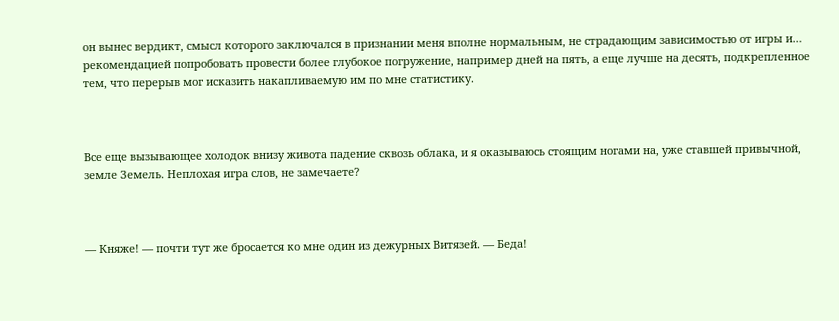он вынес вердикт, смысл которого заключался в признании меня вполне нормальным, не страдающим зависимостью от игры и… рекомендацией попробовать провести более глубокое погружение, например дней на пять, а еще лучше на десять, подкрепленное тем, что перерыв мог исказить накапливаемую им по мне статистику.



Все еще вызывающее холодок внизу живота падение сквозь облака, и я оказываюсь стоящим ногами на, уже ставшей привычной, земле Земель. Неплохая игра слов, не замечаете?



— Княже! — почти тут же бросается ко мне один из дежурных Витязей. — Беда!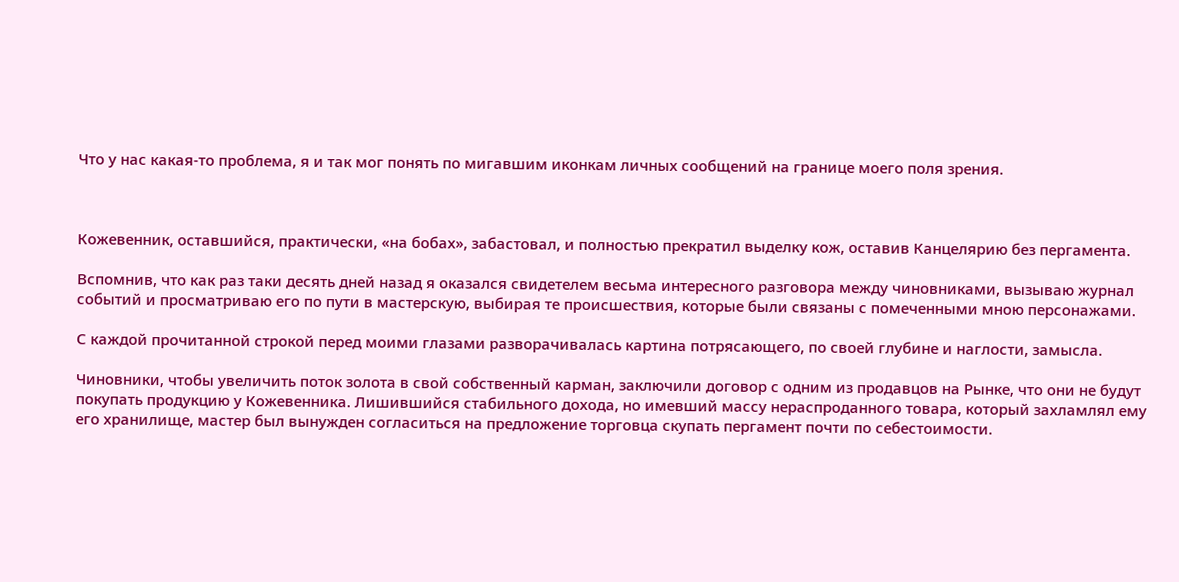Что у нас какая-то проблема, я и так мог понять по мигавшим иконкам личных сообщений на границе моего поля зрения.



Кожевенник, оставшийся, практически, «на бобах», забастовал, и полностью прекратил выделку кож, оставив Канцелярию без пергамента.

Вспомнив, что как раз таки десять дней назад я оказался свидетелем весьма интересного разговора между чиновниками, вызываю журнал событий и просматриваю его по пути в мастерскую, выбирая те происшествия, которые были связаны с помеченными мною персонажами.

С каждой прочитанной строкой перед моими глазами разворачивалась картина потрясающего, по своей глубине и наглости, замысла.

Чиновники, чтобы увеличить поток золота в свой собственный карман, заключили договор с одним из продавцов на Рынке, что они не будут покупать продукцию у Кожевенника. Лишившийся стабильного дохода, но имевший массу нераспроданного товара, который захламлял ему его хранилище, мастер был вынужден согласиться на предложение торговца скупать пергамент почти по себестоимости.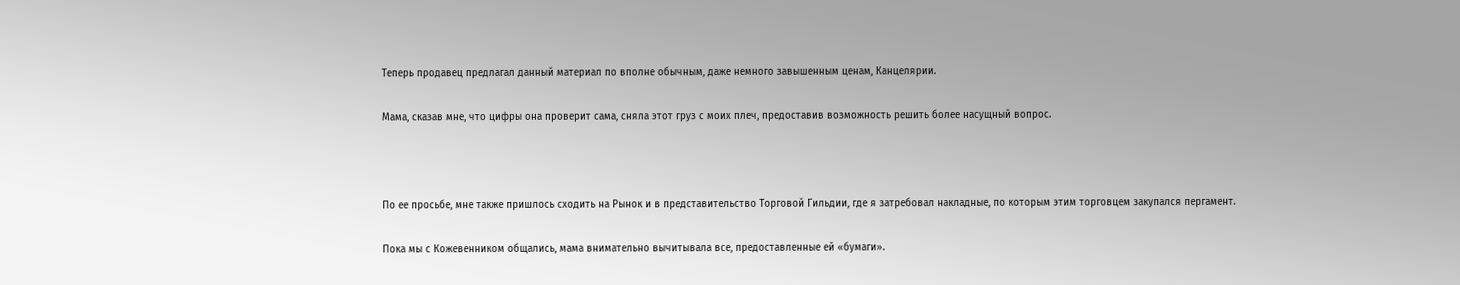Теперь продавец предлагал данный материал по вполне обычным, даже немного завышенным ценам, Канцелярии.

Мама, сказав мне, что цифры она проверит сама, сняла этот груз с моих плеч, предоставив возможность решить более насущный вопрос.



По ее просьбе, мне также пришлось сходить на Рынок и в представительство Торговой Гильдии, где я затребовал накладные, по которым этим торговцем закупался пергамент.

Пока мы с Кожевенником общались, мама внимательно вычитывала все, предоставленные ей «бумаги».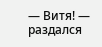— Витя! — раздался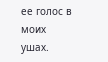ее голос в моих ушах.